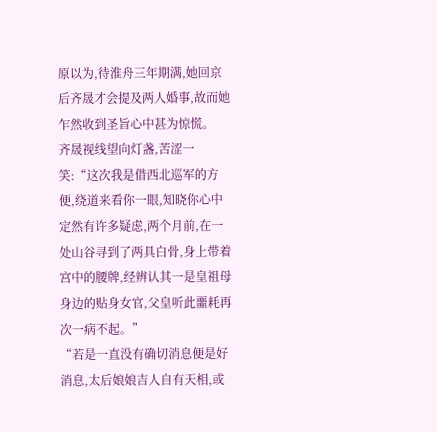原以为,待淮舟三年期满,她回京后齐晟才会提及两人婚事,故而她乍然收到圣旨心中甚为惊慌。
齐晟视线望向灯盏,苦涩一笑:“这次我是借西北巡军的方便,绕道来看你一眼,知晓你心中定然有许多疑虑,两个月前,在一处山谷寻到了两具白骨,身上带着宫中的腰牌,经辨认其一是皇祖母身边的贴身女官,父皇听此噩耗再次一病不起。”
“若是一直没有确切消息便是好消息,太后娘娘吉人自有天相,或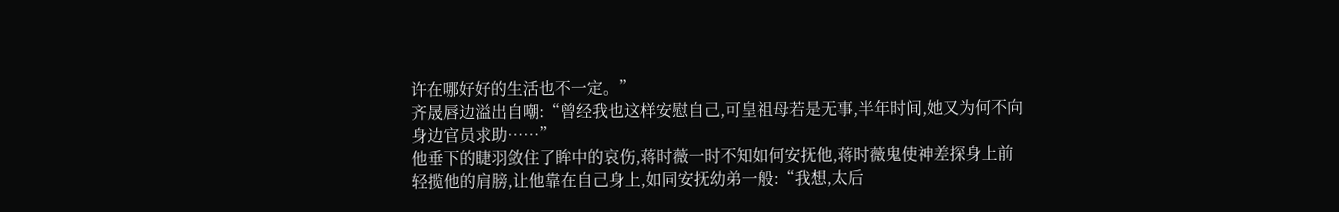许在哪好好的生活也不一定。”
齐晟唇边溢出自嘲:“曾经我也这样安慰自己,可皇祖母若是无事,半年时间,她又为何不向身边官员求助……”
他垂下的睫羽敛住了眸中的哀伤,蒋时薇一时不知如何安抚他,蒋时薇鬼使神差探身上前轻揽他的肩膀,让他靠在自己身上,如同安抚幼弟一般:“我想,太后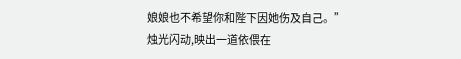娘娘也不希望你和陛下因她伤及自己。”
烛光闪动,映出一道依偎在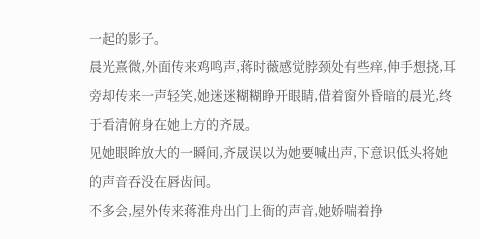一起的影子。
晨光熹微,外面传来鸡鸣声,蒋时薇感觉脖颈处有些痒,伸手想挠,耳旁却传来一声轻笑,她迷迷糊糊睁开眼睛,借着窗外昏暗的晨光,终于看清俯身在她上方的齐晟。
见她眼眸放大的一瞬间,齐晟误以为她要喊出声,下意识低头将她的声音吞没在唇齿间。
不多会,屋外传来蒋淮舟出门上衙的声音,她娇喘着挣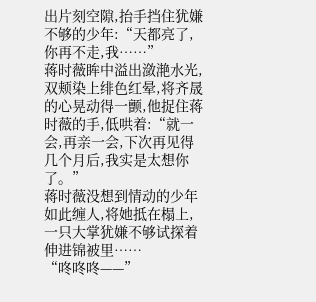出片刻空隙,抬手挡住犹嫌不够的少年:“天都亮了,你再不走,我……”
蒋时薇眸中溢出潋滟水光,双颊染上绯色红晕,将齐晟的心晃动得一颤,他捉住蒋时薇的手,低哄着:“就一会,再亲一会,下次再见得几个月后,我实是太想你了。”
蒋时薇没想到情动的少年如此缠人,将她抵在榻上,一只大掌犹嫌不够试探着伸进锦被里……
“咚咚咚——”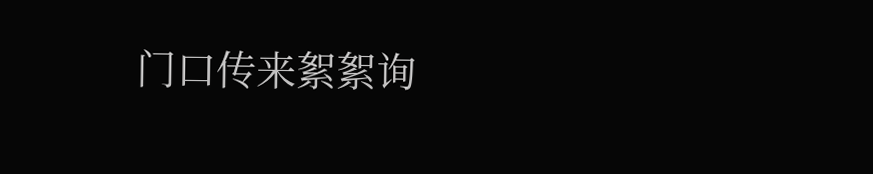门口传来絮絮询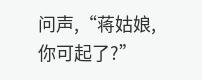问声,“蒋姑娘,你可起了?”